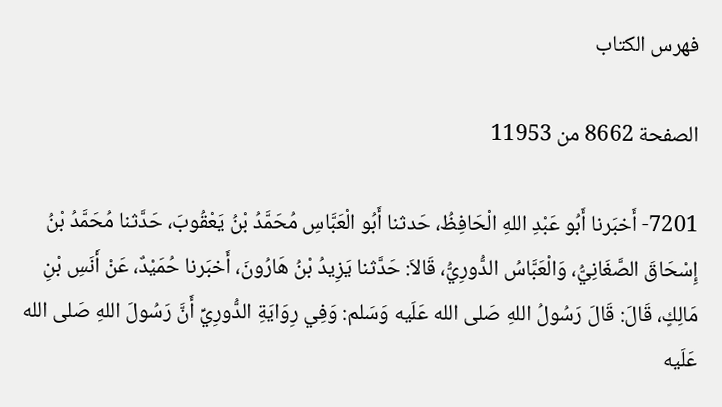فهرس الكتاب

الصفحة 8662 من 11953

7201- أَخبَرنا أَبُو عَبْدِ اللهِ الْحَافِظُ، حَدثنا أَبُو الْعَبَّاسِ مُحَمَّدُ بْنُ يَعْقُوبَ، حَدَّثنا مُحَمَّدُ بْنُ إِسْحَاقَ الصَّغَانِيُّ، وَالْعَبَّاسُ الدُّورِيُّ، قَالاَ: حَدَّثنا يَزِيدُ بْنُ هَارُونَ، أَخبَرنا حُمَيْدٌ، عَنْ أَنَسِ بْنِ مَالِكٍ، قَالَ: قَالَ رَسُولُ اللهِ صَلى الله عَلَيه وَسَلم: وَفِي رِوَايَةِ الدُّورِيِّ أَنَّ رَسُولَ اللهِ صَلى الله عَلَيه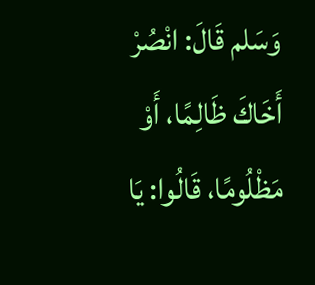وَسَلم قَالَ: انْصُرْ أَخَاكَ ظَالِمًا، أَوْ مَظْلُومًا، قَالُوا: يَا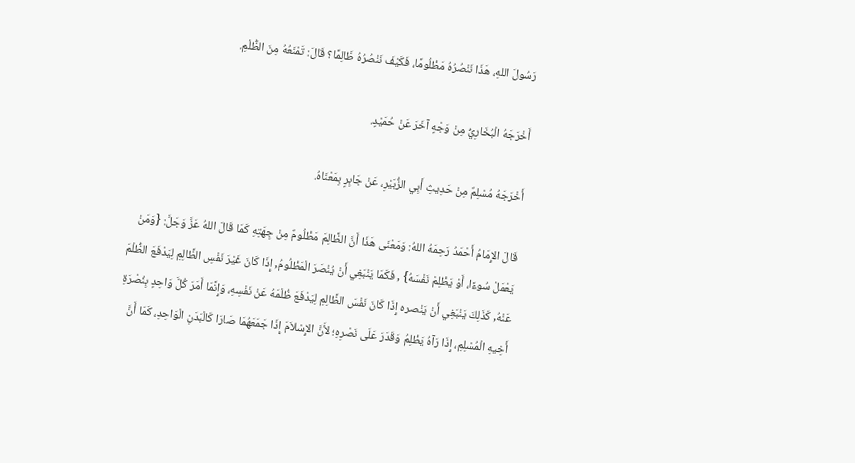رَسُولَ اللهِ، هَذَا نَنْصُرُهُ مَظْلُومًا، فَكَيْفَ نَنْصُرُهُ ظَالِمًا؟ قَالَ: تَمْنَعُهُ مِنَ الظُّلْمِ.

أَخْرَجَهُ الْبُخَارِيُّ مِنْ وَجْهٍ آخَرَ عَنْ حُمَيْدٍ.

أَخْرَجَهُ مُسْلِمٌ مِنْ حَدِيثِ أَبِي الزُّبَيْرِ، عَنْ جَابِرٍ بِمَعْنَاهُ.

قَالَ الإِمَامُ أَحْمَدُ رَحِمَهُ اللهُ: وَمَعْنَى هَذَا أَنَّ الظَّالِمَ مَظْلُومٌ مِنْ جِهَتِهِ كَمَا قَالَ اللهُ عَزَّ وَجَلَّ: {وَمَنْ يَعْمَلْ سُوءًا، أَوْ يَظْلِمْ نَفْسَهُ} , فَكَمَا يَنْبَغِي أَنْ يُنْصَرَ الْمَظْلُومُ, إِذَا كَانَ غَيْرَ نَفْسِ الظَّالِمِ لِيَدْفَعَ الظُّلْمَ عَنْهُ, كَذَلِكَ يَنْبَغِي أَنْ يَنْصره إِذَا كَانَ نَفْسَ الظَّالِمِ لِيَدْفَعَ ظُلْمَهُ عَنْ نَفْسِهِ، وَإِنَّمَا أَمَرَ كُلَّ وَاحِدٍ بِنُصْرَةِ أَخِيهِ الْمُسْلِمِ، إِذَا رَآهُ يَظْلِمُ وَقَدَرَ عَلَى نَصْرِهِ؛ لأَنَّ الإِسْلاَمَ إِذَا جَمَعَهُمَا صَارَا كَالْبَدَنِ الْوَاحِدِ، كَمَا أَنَّ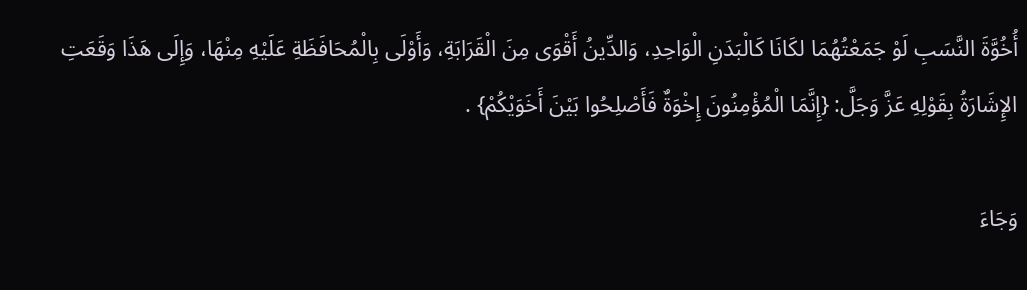أُخُوَّةَ النَّسَبِ لَوْ جَمَعْتُهُمَا لكَانَا كَالْبَدَنِ الْوَاحِدِ، وَالدِّينُ أَقْوَى مِنَ الْقَرَابَةِ، وَأَوْلَى بِالْمُحَافَظَةِ عَلَيْهِ مِنْهَا، وَإِلَى هَذَا وَقَعَتِ الإِشَارَةُ بِقَوْلِهِ عَزَّ وَجَلَّ: {إِنَّمَا الْمُؤْمِنُونَ إِخْوَةٌ فَأَصْلِحُوا بَيْنَ أَخَوَيْكُمْ} .

وَجَاءَ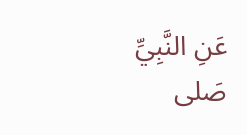عَنِ النَّبِيِّ صَلى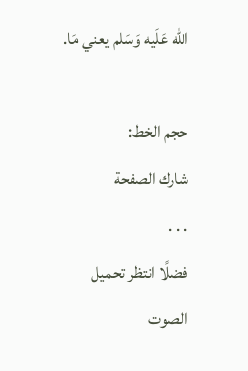الله عَلَيه وَسَلم يعني مَا.

حجم الخط:
شارك الصفحة
. . .
فضلًا انتظر تحميل الصوت